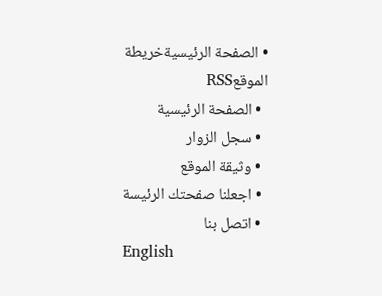• الصفحة الرئيسيةخريطة الموقعRSS
  • الصفحة الرئيسية
  • سجل الزوار
  • وثيقة الموقع
  • اجعلنا صفحتك الرئيسة
  • اتصل بنا
English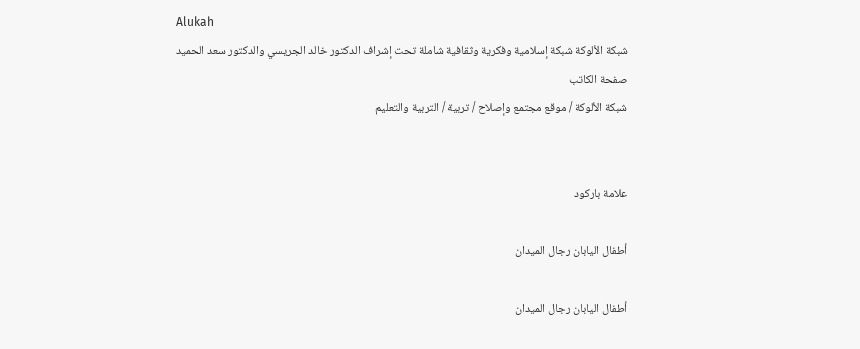Alukah
شبكة الألوكة شبكة إسلامية وفكرية وثقافية شاملة تحت إشراف الدكتور خالد الجريسي والدكتور سعد الحميد
صفحة الكاتب
شبكة الألوكة / موقع مجتمع وإصلاح / تربية / التربية والتعليم


علامة باركود

أطفال اليابان رجال الميدان

أطفال اليابان رجال الميدان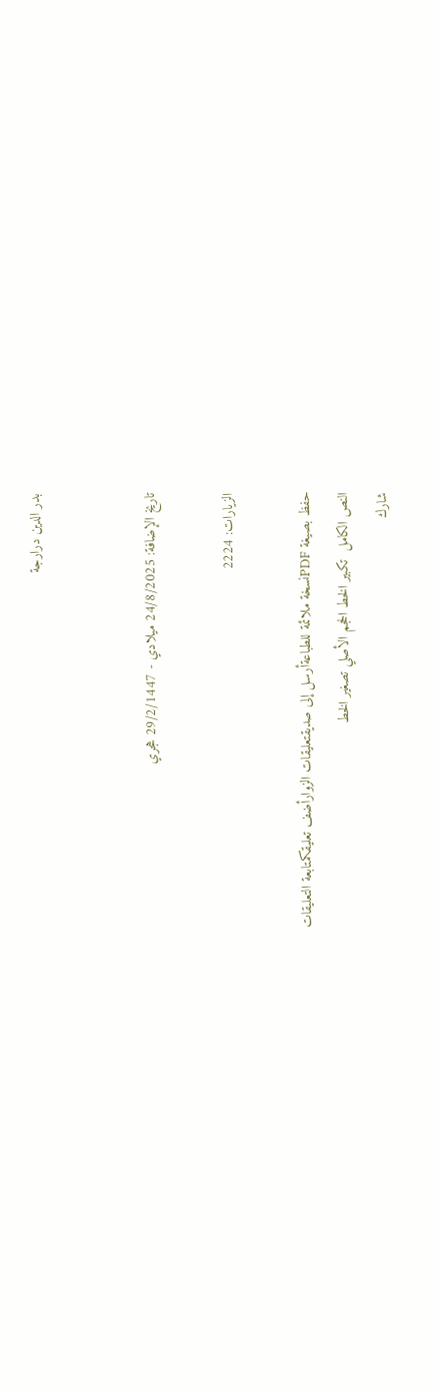بدر الدين درارجة


تاريخ الإضافة: 24/8/2025 ميلادي - 29/2/1447 هجري

الزيارات: 2224

حفظ بصيغة PDFنسخة ملائمة للطباعةأرسل إلى صديقتعليقات الزوارأضف تعليقكمتابعة التعليقات
النص الكامل  تكبير الخط الحجم الأصلي تصغير الخط
شارك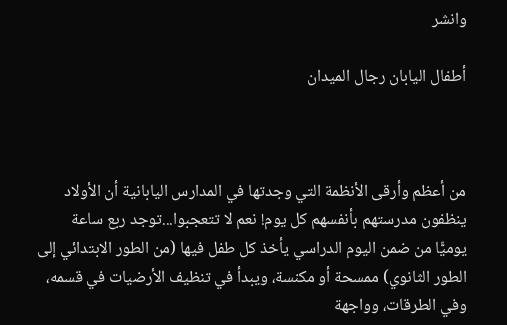وانشر

أطفال اليابان رجال الميدان



من أعظم وأرقى الأنظمة التي وجدتها في المدارس اليابانية أن الأولاد ينظفون مدرستهم بأنفسهم كل يوم! نعم لا تتعجبوا...توجد ربع ساعة يوميًّا من ضمن اليوم الدراسي يأخذ كل طفل فيها (من الطور الابتدائي إلى الطور الثانوي) ممسحة أو مكنسة، ويبدأ في تنظيف الأرضيات في قسمه، وفي الطرقات، وواجهة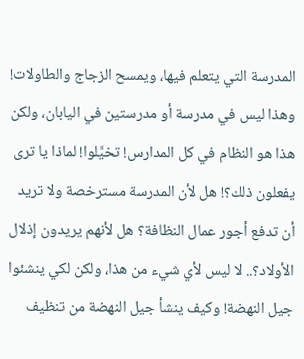المدرسة التي يتعلم فيها، ويمسح الزجاج والطاولات! وهذا ليس في مدرسة أو مدرستين في اليابان، ولكن هذا هو النظام في كل المدارس! تخيَّلوا! لماذا يا ترى يفعلون ذلك؟! هل لأن المدرسة مسترخصة ولا تريد أن تدفع أجور عمال النظافة؟ هل لأنهم يريدون إذلال الأولاد؟.. لا ليس لأي شيء من هذا، ولكن لكي ينشئوا جيل النهضة! وكيف ينشأ جيل النهضة من تنظيف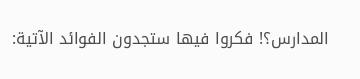المدارس؟! فكروا فيها ستجدون الفوائد الآتية: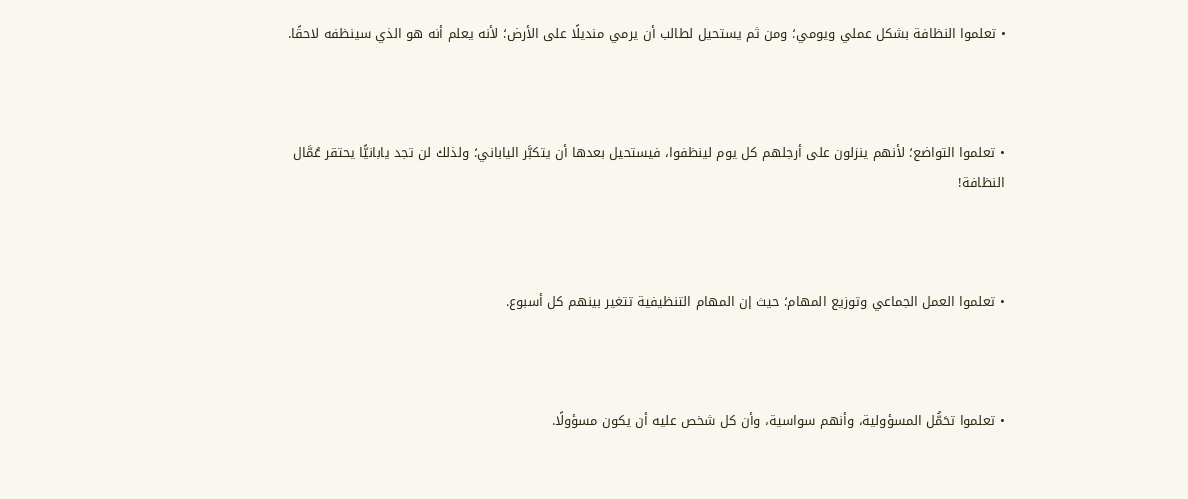• تعلموا النظافة بشكل عملي ويومي؛ ومن ثم يستحيل لطالب أن يرمي منديلًا على الأرض؛ لأنه يعلم أنه هو الذي سينظفه لاحقًا.



• تعلموا التواضع؛ لأنهم ينزلون على أرجلهم كل يوم لينظفوا، فيستحيل بعدها أن يتكبَّر الياباني؛ ولذلك لن تجد يابانيًّا يحتقر عُمَّال النظافة!



• تعلموا العمل الجماعي وتوزيع المهام؛ حيث إن المهام التنظيفية تتغير بينهم كل أسبوع.



• تعلموا تحَمُّل المسؤولية، وأنهم سواسية، وأن كل شخص عليه أن يكون مسؤولًا.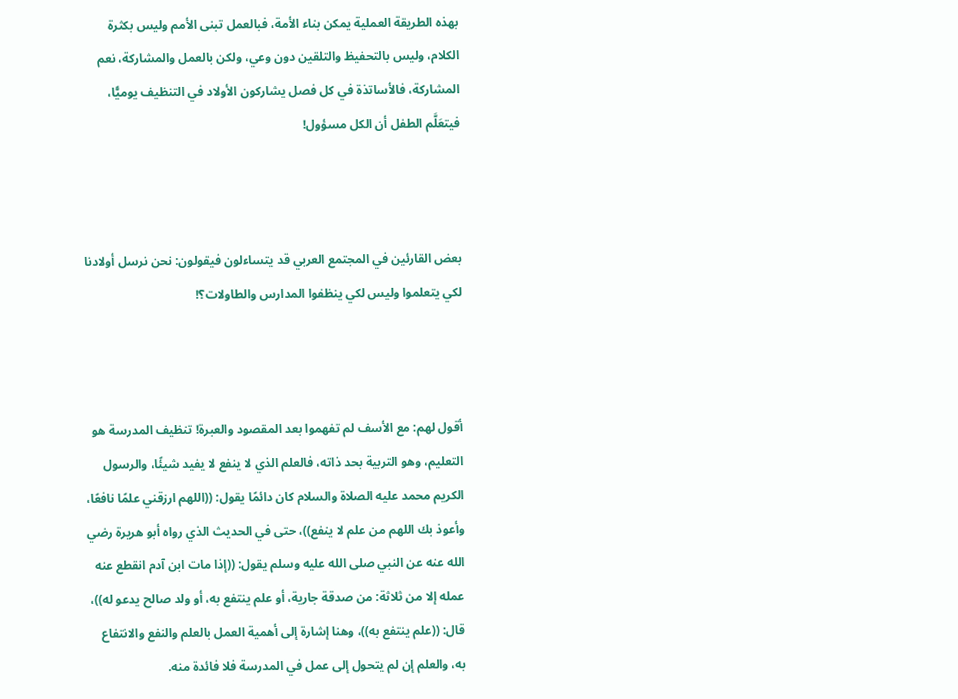بهذه الطريقة العملية يمكن بناء الأمة، فبالعمل تبنى الأمم وليس بكثرة الكلام، وليس بالتحفيظ والتلقين دون وعي، ولكن بالعمل والمشاركة، نعم المشاركة، فالأساتذة في كل فصل يشاركون الأولاد في التنظيف يوميًّا، فيتعَلَّم الطفل أن الكل مسؤول!



بعض القارئين في المجتمع العربي قد يتساءلون فيقولون: نحن نرسل أولادنا لكي يتعلموا وليس لكي ينظفوا المدارس والطاولات؟!



أقول لهم: مع الأسف لم تفهموا بعد المقصود والعبرة! تنظيف المدرسة هو التعليم، وهو التربية بحد ذاته، فالعلم الذي لا ينفع لا يفيد شيئًا، والرسول الكريم محمد عليه الصلاة والسلام كان دائمًا يقول: ((اللهم ارزقني علمًا نافعًا، وأعوذ بك اللهم من علم لا ينفع))، حتى في الحديث الذي رواه أبو هريرة رضي الله عنه عن النبي صلى الله عليه وسلم يقول: ((إذا مات ابن آدم انقطع عنه عمله إلا من ثلاثة: من صدقة جارية، أو علم ينتفع به، أو ولد صالح يدعو له))، قال: ((علم ينتفع به))، وهنا إشارة إلى أهمية العمل بالعلم والنفع والانتفاع به، والعلم إن لم يتحول إلى عمل في المدرسة فلا فائدة منه.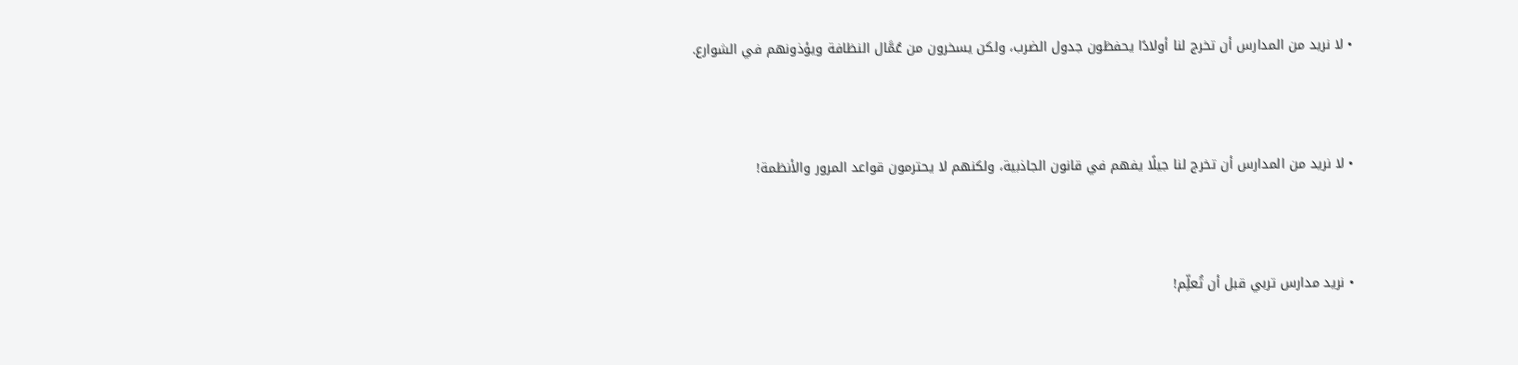• لا نريد من المدارس أن تخرج لنا أولادًا يحفظون جدول الضرب، ولكن يسخرون من عُمَّال النظافة ويؤذونهم في الشوارع.



• لا نريد من المدارس أن تخرج لنا جيلًا يفهم في قانون الجاذبية، ولكنهم لا يحترمون قواعد المرور والأنظمة!



• نريد مدارس تربي قبل أن تُعلِّم!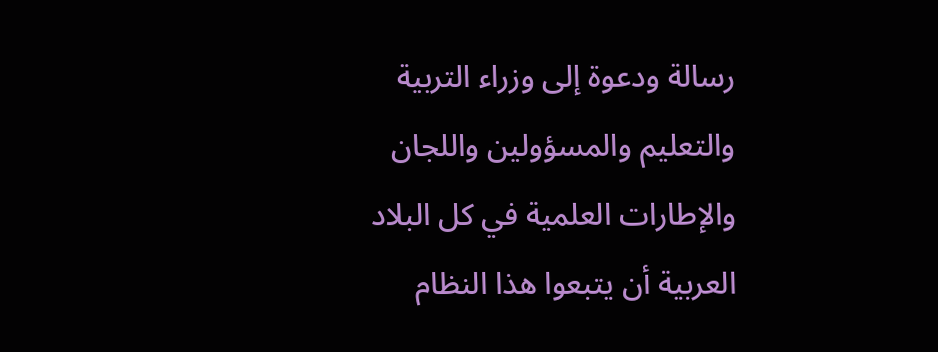رسالة ودعوة إلى وزراء التربية والتعليم والمسؤولين واللجان والإطارات العلمية في كل البلاد العربية أن يتبعوا هذا النظام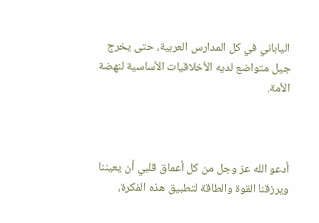الياباني في كل المدارس العربية، حتى يخرج جيل متواضع لديه الأخلاقيات الأساسية لنهضة الأمة.



أدعو الله عز وجل من كل أعماق قلبي أن يعيننا ويرزقنا القوة والطاقة لتطبيق هذه الفكرة،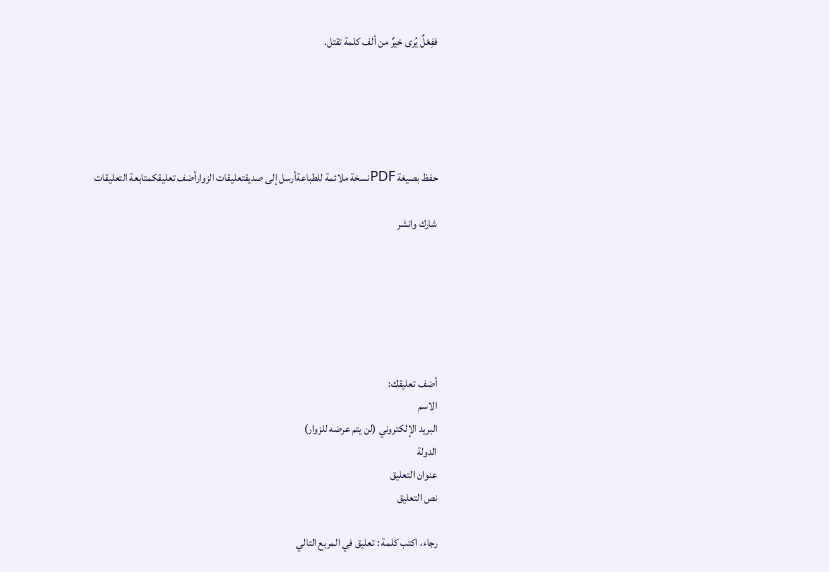ففِعْلٌ يُرى خيرٌ من ألف كلمة تقتل.





حفظ بصيغة PDFنسخة ملائمة للطباعةأرسل إلى صديقتعليقات الزوارأضف تعليقكمتابعة التعليقات

شارك وانشر






أضف تعليقك:
الاسم
البريد الإلكتروني (لن يتم عرضه للزوار)
الدولة
عنوان التعليق
نص التعليق

رجاء، اكتب كلمة : تعليق في المربع التالي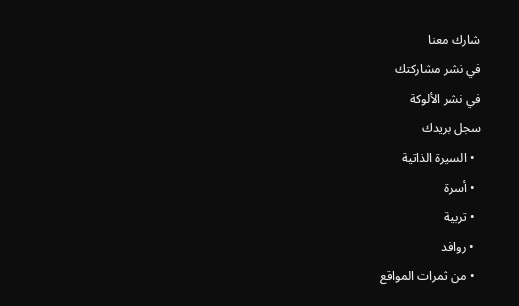شارك معنا
في نشر مشاركتك
في نشر الألوكة
سجل بريدك
  • السيرة الذاتية
  • أسرة
  • تربية
  • روافد
  • من ثمرات المواقع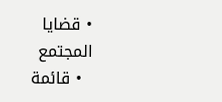• قضايا المجتمع
  • قائمة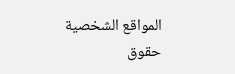المواقع الشخصية
حقوق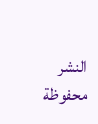النشر محفوظة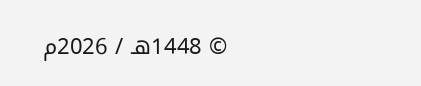© 1448هـ / 2026م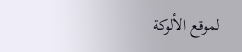لموقع الألوكة